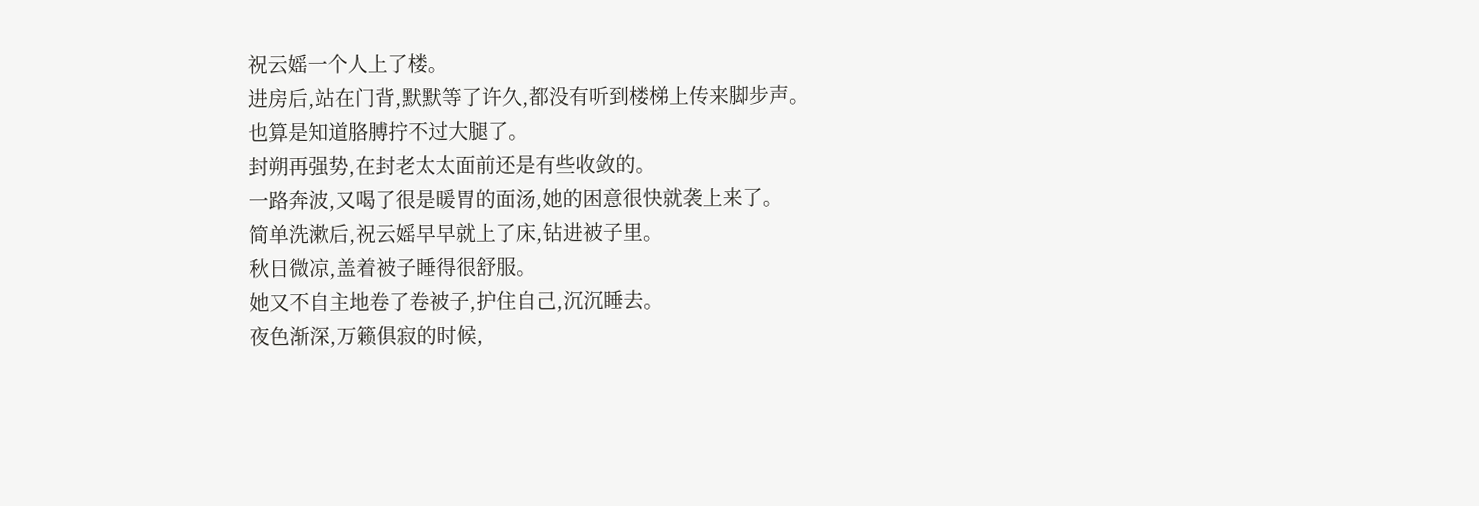祝云媱一个人上了楼。
进房后,站在门背,默默等了许久,都没有听到楼梯上传来脚步声。
也算是知道胳膊拧不过大腿了。
封朔再强势,在封老太太面前还是有些收敛的。
一路奔波,又喝了很是暖胃的面汤,她的困意很快就袭上来了。
简单洗漱后,祝云媱早早就上了床,钻进被子里。
秋日微凉,盖着被子睡得很舒服。
她又不自主地卷了卷被子,护住自己,沉沉睡去。
夜色渐深,万籁俱寂的时候,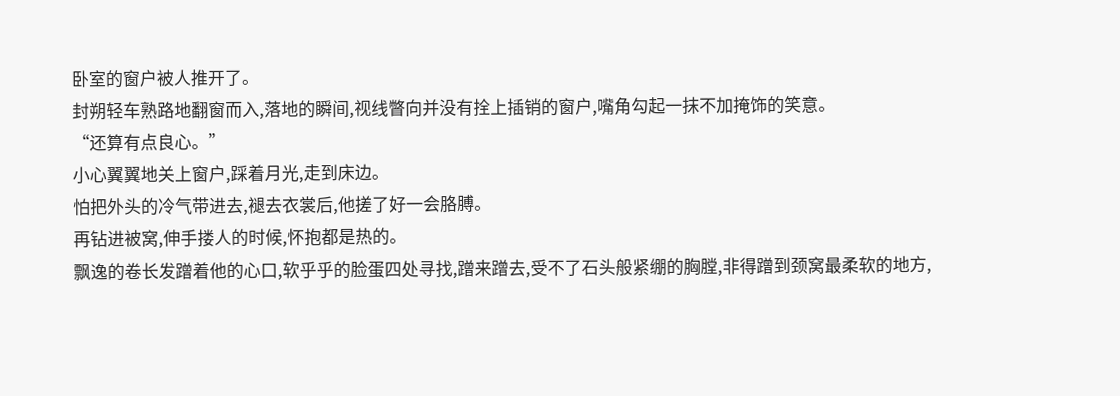卧室的窗户被人推开了。
封朔轻车熟路地翻窗而入,落地的瞬间,视线瞥向并没有拴上插销的窗户,嘴角勾起一抹不加掩饰的笑意。
“还算有点良心。”
小心翼翼地关上窗户,踩着月光,走到床边。
怕把外头的冷气带进去,褪去衣裳后,他搓了好一会胳膊。
再钻进被窝,伸手搂人的时候,怀抱都是热的。
飘逸的卷长发蹭着他的心口,软乎乎的脸蛋四处寻找,蹭来蹭去,受不了石头般紧绷的胸膛,非得蹭到颈窝最柔软的地方,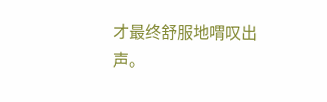才最终舒服地喟叹出声。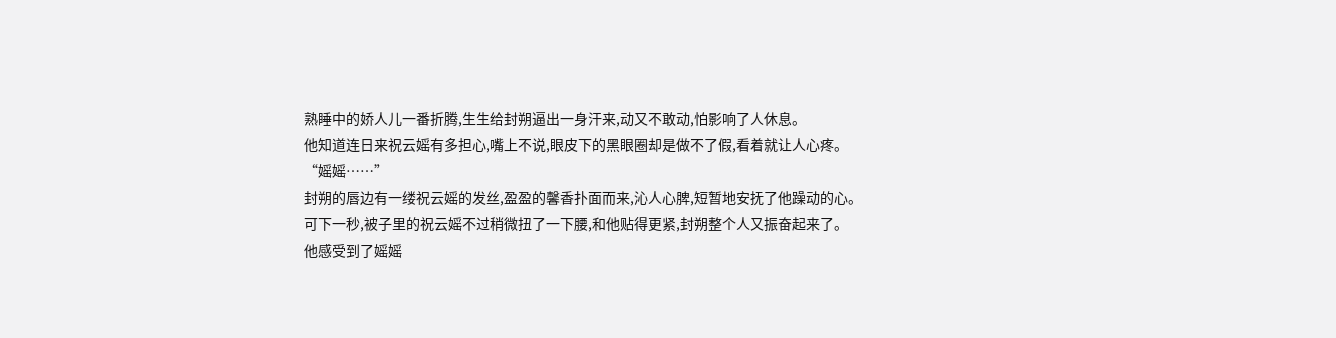熟睡中的娇人儿一番折腾,生生给封朔逼出一身汗来,动又不敢动,怕影响了人休息。
他知道连日来祝云媱有多担心,嘴上不说,眼皮下的黑眼圈却是做不了假,看着就让人心疼。
“媱媱……”
封朔的唇边有一缕祝云媱的发丝,盈盈的馨香扑面而来,沁人心脾,短暂地安抚了他躁动的心。
可下一秒,被子里的祝云媱不过稍微扭了一下腰,和他贴得更紧,封朔整个人又振奋起来了。
他感受到了媱媱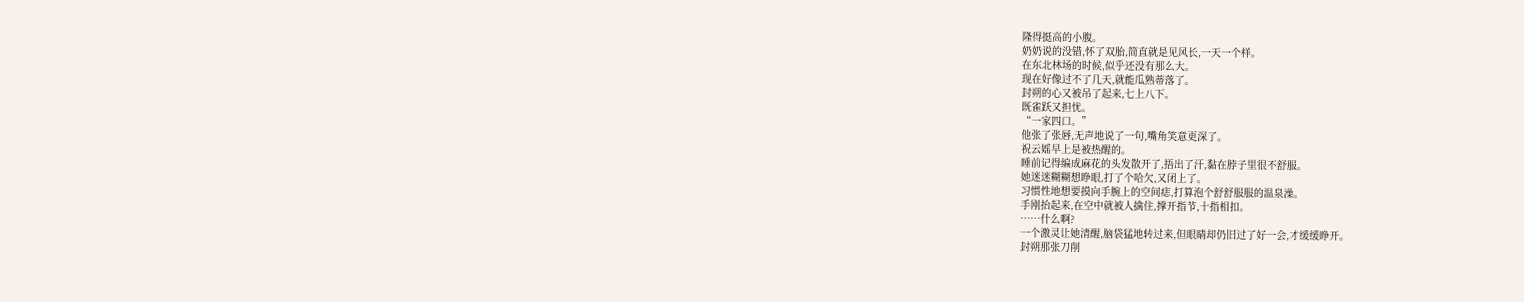隆得挺高的小腹。
奶奶说的没错,怀了双胎,简直就是见风长,一天一个样。
在东北林场的时候,似乎还没有那么大。
现在好像过不了几天,就能瓜熟蒂落了。
封朔的心又被吊了起来,七上八下。
既雀跃又担忧。
“一家四口。”
他张了张唇,无声地说了一句,嘴角笑意更深了。
祝云媱早上是被热醒的。
睡前记得编成麻花的头发散开了,捂出了汗,黏在脖子里很不舒服。
她迷迷糊糊想睁眼,打了个哈欠,又闭上了。
习惯性地想要摸向手腕上的空间痣,打算泡个舒舒服服的温泉澡。
手刚抬起来,在空中就被人擒住,撑开指节,十指相扣。
……什么啊?
一个激灵让她清醒,脑袋猛地转过来,但眼睛却仍旧过了好一会,才缓缓睁开。
封朔那张刀削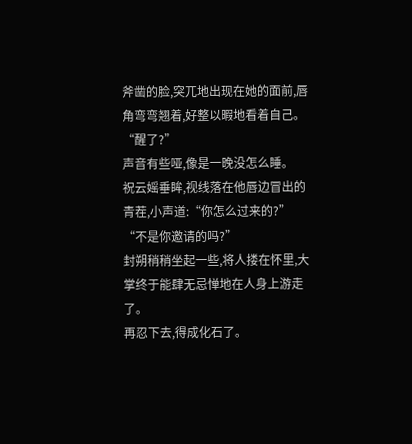斧凿的脸,突兀地出现在她的面前,唇角弯弯翘着,好整以暇地看着自己。
“醒了?”
声音有些哑,像是一晚没怎么睡。
祝云媱垂眸,视线落在他唇边冒出的青茬,小声道:“你怎么过来的?”
“不是你邀请的吗?”
封朔稍稍坐起一些,将人搂在怀里,大掌终于能肆无忌惮地在人身上游走了。
再忍下去,得成化石了。